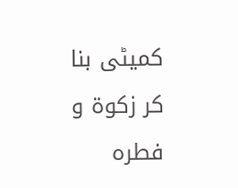کمیٹی بنا کر زکوۃ و فطرہ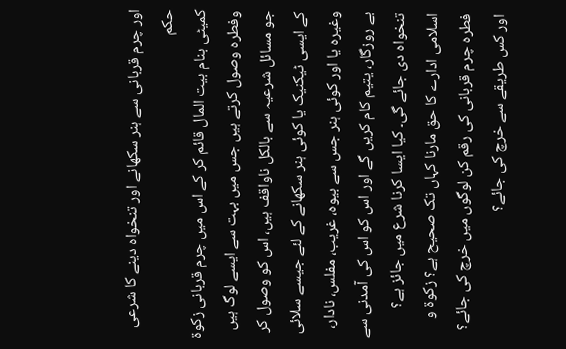اور چرم قربانی سے ہنر سکھانے اور تنخواہ دینے کا شرعی حکم
کمیٹی بنام بیت المال قائم کر کے اس میں چرم قربانی زکوۃ وفطرہ وصول کرتے ہیں جس میں بہت سے ایسے لوگ ہیں جو مسائل شرعیہ سے بالکل ناواقف ہیں، اس کو وصول کر کے ایسی ٹیکنیک یا کوئی ہنر سکھانے کے لئے جیسے سلائی وغیرہ یا اور کوئی ہنر جس سے بیوہ، غریب، مفلس، نادار، بے روزگار، یتیم کام کریں گے اور اس کو اس کی آمدنی سے تنخواہ دی جائے گی۔ کیا ایسا کرنا شرع میں جائز ہے؟ اسلامی ادارے کا حق مارنا کہاں تک صحیح ہے؟ زکوۃ و فطرہ چرم قربانی کی رقم کن لوگوں میں خرچ کی جائے؟ اور کس طریقے سے خرچ کی جائے؟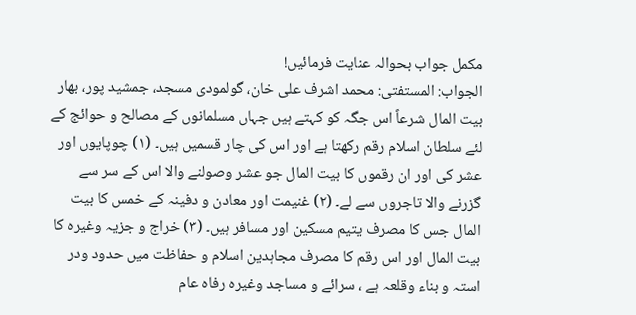مکمل جواب بحوالہ عنایت فرمائیں!
الجواب: المستفتی: محمد اشرف علی خان، گولمودی مسجد، جمشید پور، بهار بیت المال شرعاً اس جگہ کو کہتے ہیں جہاں مسلمانوں کے مصالح و حوائج کے لئے سلطان اسلام رقم رکھتا ہے اور اس کی چار قسمیں ہیں۔ (۱) چوپایوں اور عشر کی اور ان رقموں کا بیت المال جو عشر وصولنے والا اس کے سر سے گزرنے والا تاجروں سے لے۔ (۲) غنیمت اور معادن و دفینہ کے خمس کا بیت المال جس کا مصرف یتیم مسکین اور مسافر ہیں۔ (۳) خراج و جزیہ وغیرہ کا بیت المال اور اس رقم کا مصرف مجاہدین اسلام و حفاظت میں حدود ودر استہ و بناء وقلعہ ہے ، سرائے و مساجد وغیرہ رفاہ عام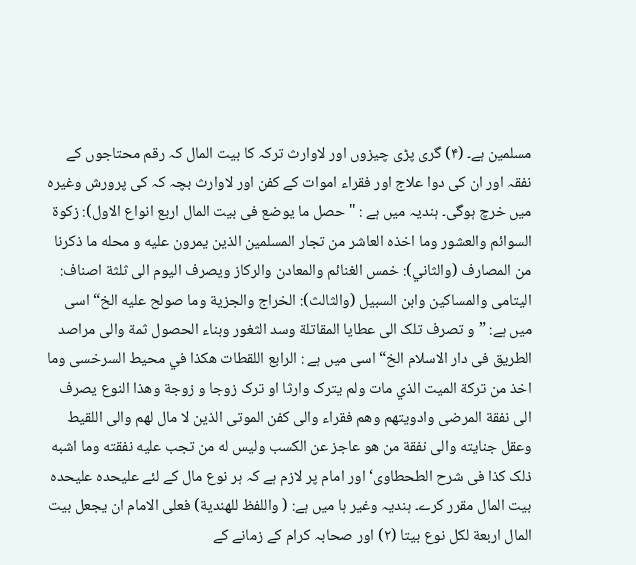مسلمین ہے۔ (۴) گری پڑی چیزوں اور لاوارث ترکہ کا بیت المال کہ رقم محتاجوں کے نفقہ اور ان کی دوا علاج اور فقراء اموات کے کفن اور لاوارث بچہ کہ کی پرورش وغیرہ میں خرچ ہوگی۔ ہندیہ میں ہے : " حصل ما يوضع فى بيت المال اربع انواع الاول): زكوة السوائم والعشور وما اخذه العاشر من تجار المسلمين الذين يمرون عليه و محله ما ذكرنا من المصارف (والثاني): خمس الغنائم والمعادن والركاز ويصرف اليوم الى ثلثة اصناف: اليتامى والمساكين وابن السبيل (والثالث): الخراج والجزية وما صولح عليه الخ“ اسی میں ہے: ”و تصرف تلک الی عطايا المقاتلة وسد الثغور وبناء الحصول ثمة والى مراصد الطريق فى دار الاسلام الخ“ اسی میں ہے : الرابع اللقطات هكذا في محيط السرخسى وما اخذ من تركة الميت الذي مات ولم یترک وارثا او ترک زوجا و زوجة وهذا النوع يصرف الى نفقة المرضى وادويتهم وهم فقراء والى كفن الموتى الذين لا مال لهم والى اللقيط وعقل جنايته والى نفقة من هو عاجز عن الكسب وليس له من تجب عليه نفقته وما اشبه ذلک کذا فی شرح الطحطاوی‘ اور امام پر لازم ہے کہ ہر نوع مال کے لئے علیحدہ علیحدہ بیت المال مقرر کرے۔ ہندیہ وغیر ہا میں ہے: ( واللفظ للهندية) فعلى الامام ان يجعل بيت المال اربعة لكل نوع بيتا (۲) اور صحابہ کرام کے زمانے کے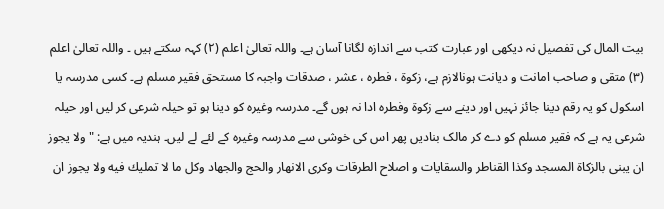بیت المال کی تفصیل نہ دیکھی اور عبارت کتب سے اندازہ لگانا آسان ہے۔ واللہ تعالیٰ اعلم (۲) کہہ سکتے ہیں ۔ واللہ تعالیٰ اعلم (۳) متقی و صاحب امانت و دیانت ہونالازم ہے، زکوۃ ، فطرہ ، عشر ، صدقات واجبہ کا مستحق فقیر مسلم ہے۔ کسی مدرسہ یا اسکول کو یہ رقم دینا جائز نہیں اور دینے سے زکوۃ وفطرہ ادا نہ ہوں گے۔ مدرسہ وغیرہ کو دینا ہو تو حیلہ شرعی کر لیں اور حیلہ شرعی یہ ہے کہ فقیر مسلم کو دے کر مالک بنادیں پھر اس کی خوشی سے مدرسہ وغیرہ کے لئے لے لیں۔ ہندیہ میں ہے: "ولا يجوز ان يبنى بالزكاة المسجد وكذا القناطر والسقايات و اصلاح الطرقات وكرى الانهار والحج والجهاد وكل ما لا تمليك فيه ولا يجوز ان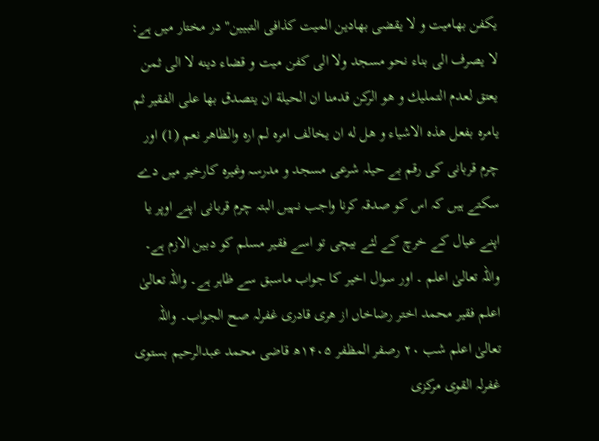يكفن بهامیت و لا یقضی بهادین المیت کذافی التبيين" در مختار میں ہے: لا يصرف الى بناء نحو مسجد ولا الی کفن میت و قضاء دينه لا الى ثمن يعتق لعدم التمليك و هو الركن قدمنا ان الحيلة ان يتصدق بها على الفقير ثم يامره بفعل هذه الاشياء و هل له ان يخالف امره لم اره والظاهر نعم (1) اور چرم قربانی کی رقم بے حیلہ شرعی مسجد و مدرسہ وغیرہ کارخیر میں دے سکتے ہیں کہ اس کو صدقہ کرنا واجب نہیں البتہ چرم قربانی اپنے اوپر یا اپنے عیال کے خرچ کے لئے بیچی تو اسے فقیر مسلم کو دبین الازم ہے۔ واللہ تعالیٰ اعلم ۔ اور سوال اخیر کا جواب ماسبق سے ظاہر ہے۔ واللہ تعالیٰ اعلم فقیر محمد اختر رضاخاں از هری قادری غفرلہ صح الجواب۔ واللہ تعالیٰ اعلم شب ۲۰ رصفر المظفر ۱۴۰۵ھ قاضی محمد عبدالرحیم بستوی غفرلہ القوی مرکزی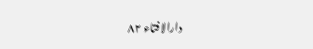دارالافتاء ۸۲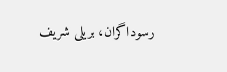رسوداگران، بریلی شریف